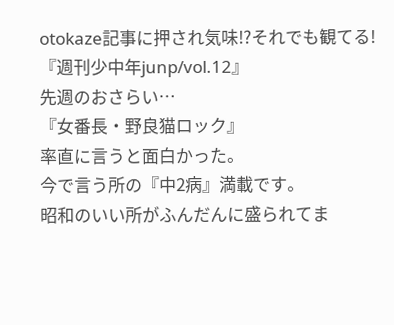otokaze記事に押され気味!?それでも観てる!
『週刊少中年junp/vol.12』
先週のおさらい…
『女番長・野良猫ロック』
率直に言うと面白かった。
今で言う所の『中2病』満載です。
昭和のいい所がふんだんに盛られてま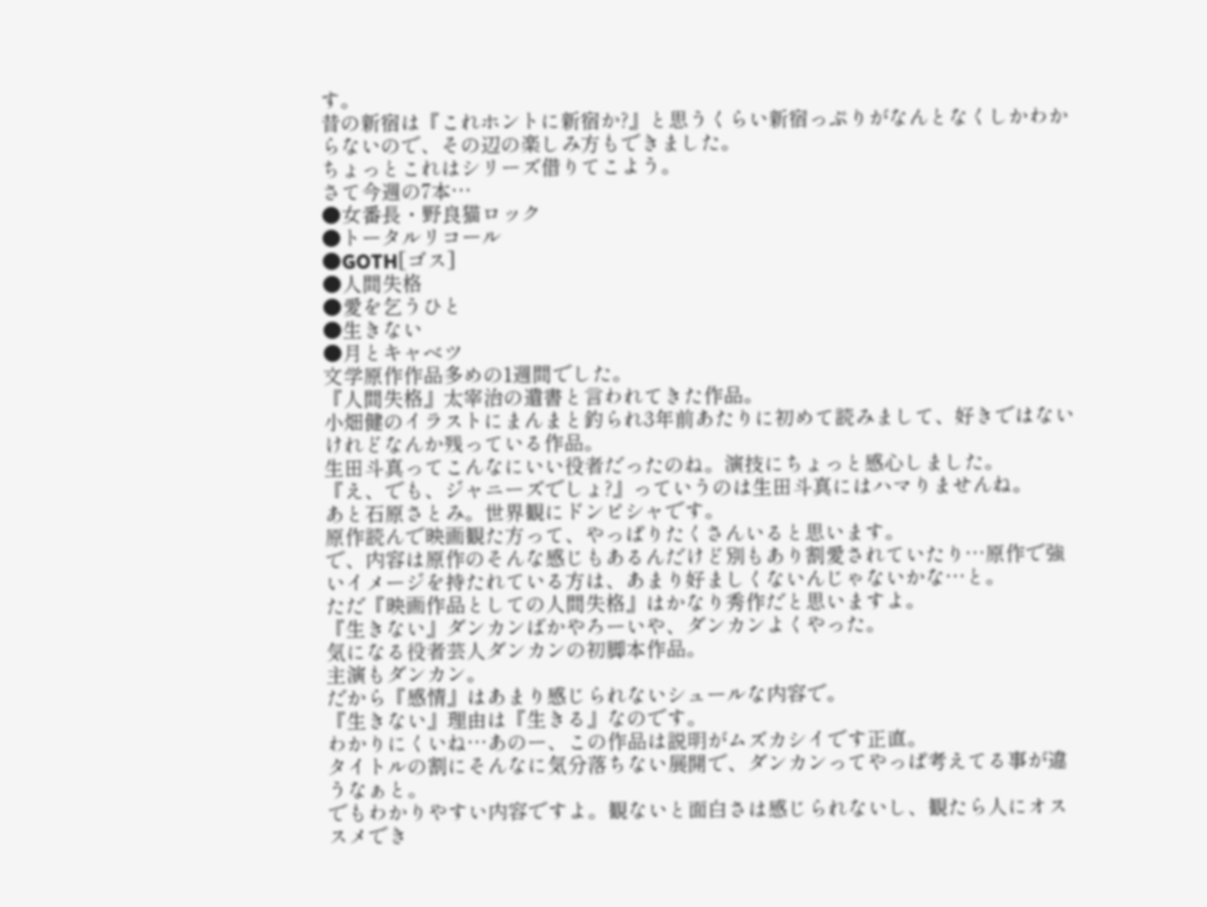す。
昔の新宿は『これホントに新宿か?』と思うくらい新宿っぷりがなんとなくしかわからないので、その辺の楽しみ方もできました。
ちょっとこれはシリーズ借りてこよう。
さて今週の7本…
●女番長・野良猫ロック
●トータルリコール
●GOTH[ゴス]
●人間失格
●愛を乞うひと
●生きない
●月とキャベツ
文学原作作品多めの1週間でした。
『人間失格』太宰治の遺書と言われてきた作品。
小畑健のイラストにまんまと釣られ3年前あたりに初めて読みまして、好きではないけれどなんか残っている作品。
生田斗真ってこんなにいい役者だったのね。演技にちょっと感心しました。
『え、でも、ジャニーズでしょ?』っていうのは生田斗真にはハマりませんね。
あと石原さとみ。世界観にドンピシャです。
原作読んで映画観た方って、やっぱりたくさんいると思います。
で、内容は原作のそんな感じもあるんだけど別もあり割愛されていたり…原作で強いイメージを持たれている方は、あまり好ましくないんじゃないかな…と。
ただ『映画作品としての人間失格』はかなり秀作だと思いますよ。
『生きない』ダンカンばかやろーいや、ダンカンよくやった。
気になる役者芸人ダンカンの初脚本作品。
主演もダンカン。
だから『感情』はあまり感じられないシュールな内容で。
『生きない』理由は『生きる』なのです。
わかりにくいね…あのー、この作品は説明がムズカシイです正直。
タイトルの割にそんなに気分落ちない展開で、ダンカンってやっぱ考えてる事が違うなぁと。
でもわかりやすい内容ですよ。観ないと面白さは感じられないし、観たら人にオススメでき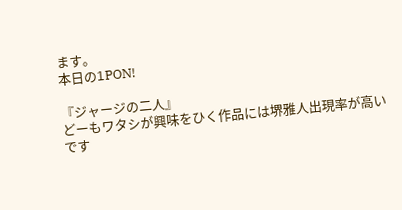ます。
本日の1PON!

『ジャージの二人』
どーもワタシが興味をひく作品には堺雅人出現率が高いです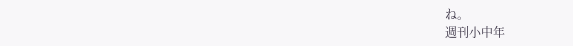ね。
週刊小中年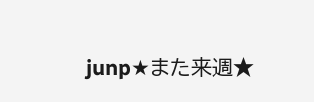junp★また来週★